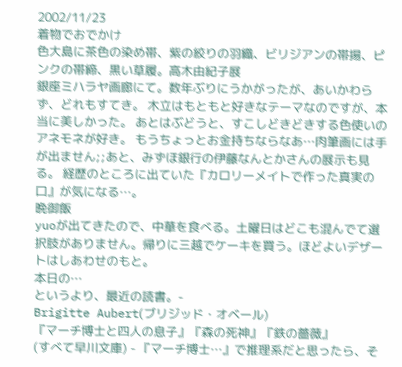2002/11/23
着物でおでかけ
色大島に茶色の染め帯、紫の絞りの羽織、ビリジアンの帯揚、ピンクの帯締、黒い草履。高木由紀子展
銀座ミハラヤ画廊にて。数年ぶりにうかがったが、あいかわらず、どれもすてき。 木立はもともと好きなテーマなのですが、本当に美しかった。 あとはぶどうと、すこしどきどきする色使いのアネモネが好き。 もうちょっとお金持ちならなあ…肉筆画には手が出ません;;あと、みずほ銀行の伊藤なんとかさんの展示も見る。 経歴のところに出ていた『カロリーメイトで作った真実の口』が気になる…。
晩御飯
yuoが出てきたので、中華を食べる。土曜日はどこも混んでて選択肢がありません。帰りに三越でケーキを買う。ほどよいデザートはしあわせのもと。
本日の…
というより、最近の読書。-
Brigitte Aubert(ブリジッド・オベール)
『マーチ博士と四人の息子』『森の死神』『鉄の薔薇』
(すべて早川文庫) - 『マーチ博士…』で推理系だと思ったら、そ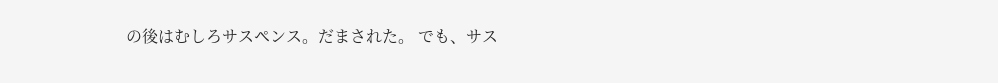の後はむしろサスペンス。だまされた。 でも、サス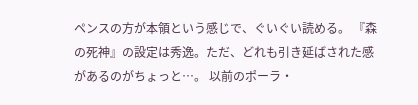ペンスの方が本領という感じで、ぐいぐい読める。 『森の死神』の設定は秀逸。ただ、どれも引き延ばされた感があるのがちょっと…。 以前のポーラ・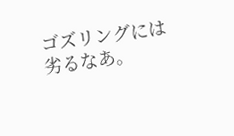ゴズリングには劣るなあ。